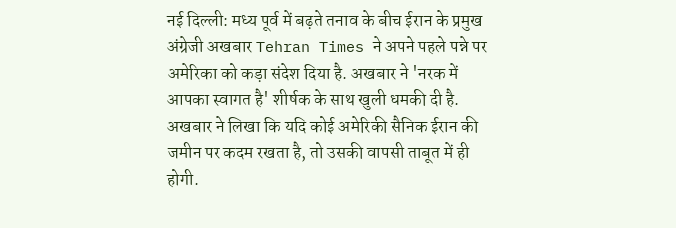नई दिल्ली: मध्य पूर्व में बढ़ते तनाव के बीच ईरान के प्रमुख अंग्रेजी अखबार Tehran Times ने अपने पहले पन्ने पर अमेरिका को कड़ा संदेश दिया है. अखबार ने 'नरक में आपका स्वागत है' शीर्षक के साथ खुली धमकी दी है.
अखबार ने लिखा कि यदि कोई अमेरिकी सैनिक ईरान की जमीन पर कदम रखता है, तो उसकी वापसी ताबूत में ही होगी.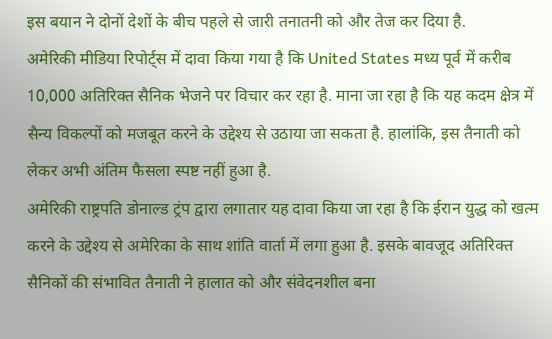इस बयान ने दोनों देशों के बीच पहले से जारी तनातनी को और तेज कर दिया है.
अमेरिकी मीडिया रिपोर्ट्स में दावा किया गया है कि United States मध्य पूर्व में करीब 10,000 अतिरिक्त सैनिक भेजने पर विचार कर रहा है. माना जा रहा है कि यह कदम क्षेत्र में सैन्य विकल्पों को मजबूत करने के उद्देश्य से उठाया जा सकता है. हालांकि, इस तैनाती को लेकर अभी अंतिम फैसला स्पष्ट नहीं हुआ है.
अमेरिकी राष्ट्रपति डोनाल्ड ट्रंप द्वारा लगातार यह दावा किया जा रहा है कि ईरान युद्ध को खत्म करने के उद्देश्य से अमेरिका के साथ शांति वार्ता में लगा हुआ है. इसके बावजूद अतिरिक्त सैनिकों की संभावित तैनाती ने हालात को और संवेदनशील बना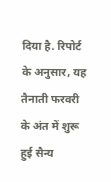दिया है. रिपोर्ट के अनुसार, यह तैनाती फरवरी के अंत में शुरू हुई सैन्य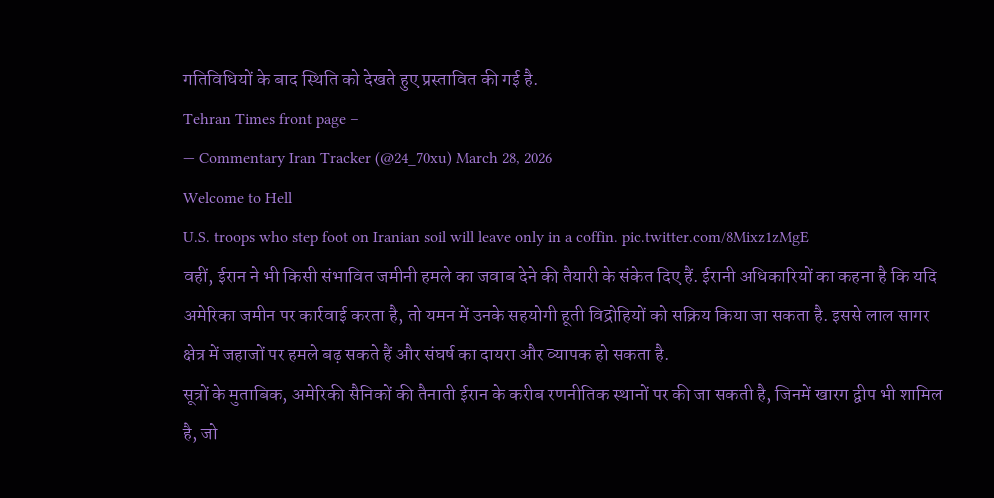गतिविधियों के बाद स्थिति को देखते हुए प्रस्तावित की गई है.
Tehran Times front page –
— Commentary Iran Tracker (@24_70xu) March 28, 2026
Welcome to Hell
U.S. troops who step foot on Iranian soil will leave only in a coffin. pic.twitter.com/8Mixz1zMgE
वहीं, ईरान ने भी किसी संभावित जमीनी हमले का जवाब देने की तैयारी के संकेत दिए हैं. ईरानी अधिकारियों का कहना है कि यदि अमेरिका जमीन पर कार्रवाई करता है, तो यमन में उनके सहयोगी हूती विद्रोहियों को सक्रिय किया जा सकता है. इससे लाल सागर क्षेत्र में जहाजों पर हमले बढ़ सकते हैं और संघर्ष का दायरा और व्यापक हो सकता है.
सूत्रों के मुताबिक, अमेरिकी सैनिकों की तैनाती ईरान के करीब रणनीतिक स्थानों पर की जा सकती है, जिनमें खारग द्वीप भी शामिल है, जो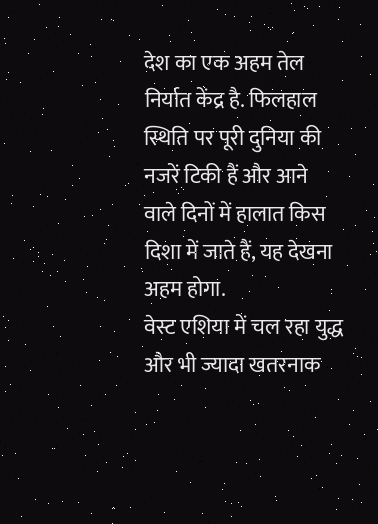देश का एक अहम तेल निर्यात केंद्र है. फिलहाल स्थिति पर पूरी दुनिया की नजरें टिकी हैं और आने वाले दिनों में हालात किस दिशा में जाते हैं, यह देखना अहम होगा.
वेस्ट एशिया में चल रहा युद्ध और भी ज्यादा खतरनाक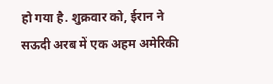हो गया है. शुक्रवार को, ईरान ने सऊदी अरब में एक अहम अमेरिकी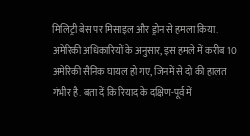मिलिट्री बेस पर मिसाइल और ड्रोन से हमला किया. अमेरिकी अधिकारियों के अनुसार, इस हमले में करीब 10 अमेरिकी सैनिक घायल हो गए, जिनमें से दो की हालत गंभीर है. बता दें कि रियाद के दक्षिण-पूर्व में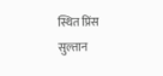स्थित प्रिंस सुल्तान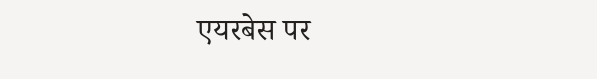एयरबेस पर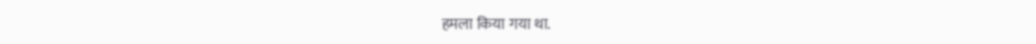हमला किया गया था.